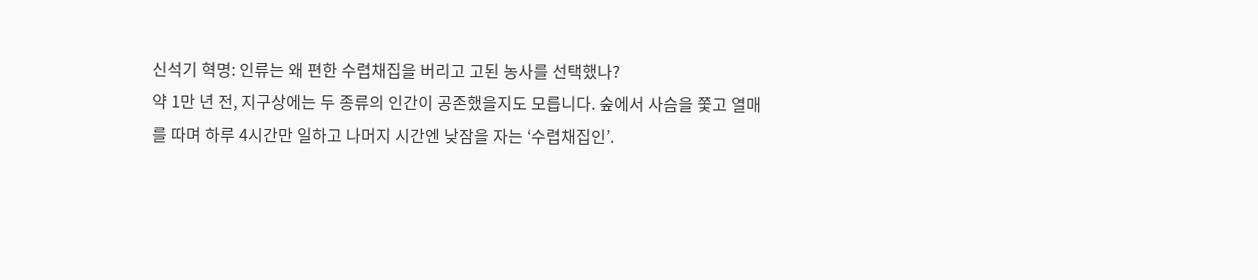신석기 혁명: 인류는 왜 편한 수렵채집을 버리고 고된 농사를 선택했나?
약 1만 년 전, 지구상에는 두 종류의 인간이 공존했을지도 모릅니다. 숲에서 사슴을 쫓고 열매를 따며 하루 4시간만 일하고 나머지 시간엔 낮잠을 자는 ‘수렵채집인’.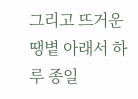그리고 뜨거운 땡볕 아래서 하루 종일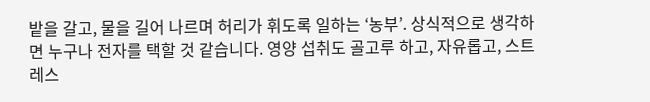밭을 갈고, 물을 길어 나르며 허리가 휘도록 일하는 ‘농부’. 상식적으로 생각하면 누구나 전자를 택할 것 같습니다. 영양 섭취도 골고루 하고, 자유롭고, 스트레스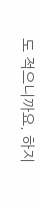도 적으니까요. 하지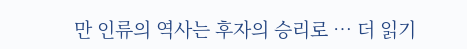만 인류의 역사는 후자의 승리로 … 더 읽기